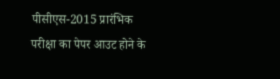पीसीएस-2015 प्रारंभिक परीक्षा का पेपर आउट होने के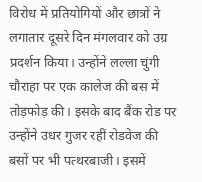विरोध में प्रतियोगियों और छात्रों ने लगातार दूसरे दिन मंगलवार को उग्र प्रदर्शन किया। उन्होंने लल्ला चुंगी चौराहा पर एक कालेज की बस में तोड़फोड़ की। इसके बाद बैंक रोड पर उन्होंने उधर गुजर रहीं रोडवेज की बसों पर भी पत्थरबाजी। इसमें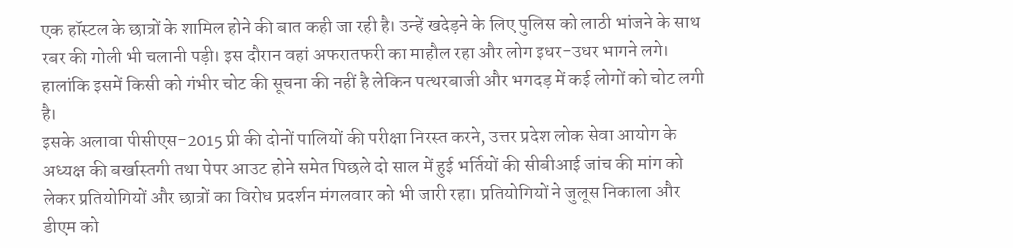एक हॉस्टल के छात्रों के शामिल होने की बात कही जा रही है। उन्हें खदेड़ने के लिए पुलिस को लाठी भांजने के साथ रबर की गोली भी चलानी पड़ी। इस दौरान वहां अफरातफरी का माहौल रहा और लोग इधर-उधर भागने लगे। हालांकि इसमें किसी को गंभीर चोट की सूचना की नहीं है लेकिन पत्थरबाजी और भगदड़ में कई लोगों को चोट लगी है।
इसके अलावा पीसीएस-2015 प्री की दोनों पालियों की परीक्षा निरस्त करने, उत्तर प्रदेश लोक सेवा आयोग के अध्यक्ष की बर्खास्तगी तथा पेपर आउट होने समेत पिछले दो साल में हुई भर्तियों की सीबीआई जांच की मांग को लेकर प्रतियोगियों और छात्रों का विरोध प्रदर्शन मंगलवार को भी जारी रहा। प्रतियोगियों ने जुलूस निकाला और डीएम को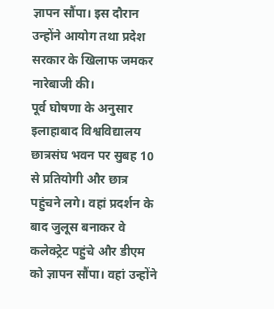ज्ञापन सौंपा। इस दौरान उन्होंने आयोग तथा प्रदेश सरकार के खिलाफ जमकर नारेबाजी की।
पूर्व घोषणा के अनुसार इलाहाबाद विश्वविद्यालय छात्रसंघ भवन पर सुबह 10 से प्रतियोगी और छात्र पहुंचने लगे। वहां प्रदर्शन के बाद जुलूस बनाकर वे कलेक्ट्रेट पहुंचे और डीएम को ज्ञापन सौंपा। वहां उन्होंने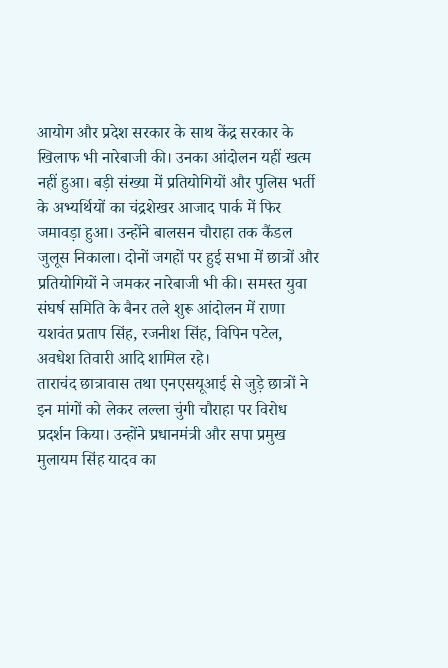आयोग और प्रदेश सरकार के साथ केंद्र सरकार के खिलाफ भी नारेबाजी की। उनका आंदोलन यहीं खत्म नहीं हुआ। बड़ी संख्या में प्रतियोगियों और पुलिस भर्ती के अभ्यर्थियों का चंद्रशेखर आजाद पार्क में फिर जमावड़ा हुआ। उन्होंने बालसन चौराहा तक कैंडल जुलूस निकाला। दोनों जगहों पर हुई सभा में छात्रों और प्रतियोगियों ने जमकर नारेबाजी भी की। समस्त युवा संघर्ष समिति के बैनर तले शुरू आंदोलन में राणा यशवंत प्रताप सिंह, रजनीश सिंह, विपिन पटेल, अवधेश तिवारी आदि शामिल रहे।
ताराचंद छात्रावास तथा एनएसयूआई से जुड़े छात्रों ने इन मांगों को लेकर लल्ला चुंगी चौराहा पर विरोध प्रदर्शन किया। उन्होंने प्रधानमंत्री और सपा प्रमुख मुलायम सिंह यादव का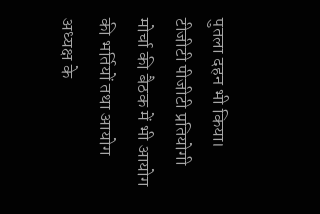पुतला दहन भी किया। टीजीटी पीजीटी प्रतियोगी मोर्चा की बैठक में भी आयोग की भर्तियों तथा आयोग अध्यक्ष के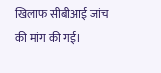खिलाफ सीबीआई जांच की मांग की गई।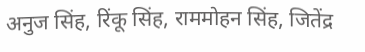अनुज सिंह, रिंकू सिंह, राममोहन सिंह, जितेंद्र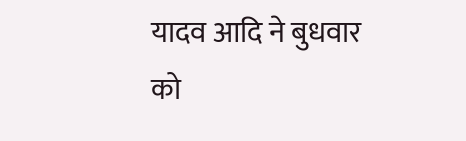यादव आदि ने बुधवार को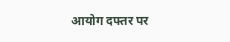आयोग दफ्तर पर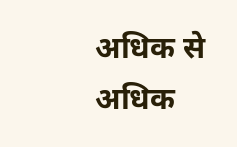अधिक से अधिक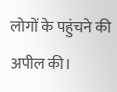लोगों के पहुंचने की अपील की।